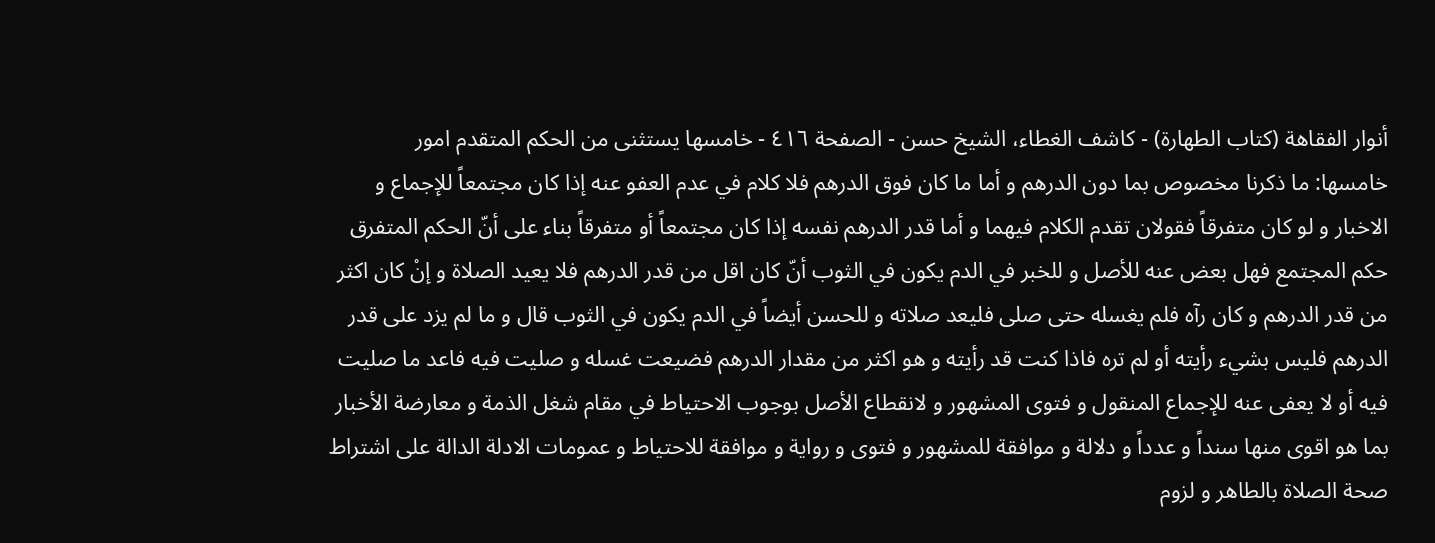أنوار الفقاهة (كتاب الطهارة) - كاشف الغطاء، الشيخ حسن - الصفحة ٤١٦ - خامسها يستثنى من الحكم المتقدم امور
خامسها: ما ذكرنا مخصوص بما دون الدرهم و أما ما كان فوق الدرهم فلا كلام في عدم العفو عنه إذا كان مجتمعاً للإجماع و الاخبار و لو كان متفرقاً فقولان تقدم الكلام فيهما و أما قدر الدرهم نفسه إذا كان مجتمعاً أو متفرقاً بناء على أنّ الحكم المتفرق حكم المجتمع فهل بعض عنه للأصل و للخبر في الدم يكون في الثوب أنّ كان اقل من قدر الدرهم فلا يعيد الصلاة و إنْ كان اكثر من قدر الدرهم و كان رآه فلم يغسله حتى صلى فليعد صلاته و للحسن أيضاً في الدم يكون في الثوب قال و ما لم يزد على قدر الدرهم فليس بشيء رأيته أو لم تره فاذا كنت قد رأيته و هو اكثر من مقدار الدرهم فضيعت غسله و صليت فيه فاعد ما صليت فيه أو لا يعفى عنه للإجماع المنقول و فتوى المشهور و لانقطاع الأصل بوجوب الاحتياط في مقام شغل الذمة و معارضة الأخبار بما هو اقوى منها سنداً و عدداً و دلالة و موافقة للمشهور و فتوى و رواية و موافقة للاحتياط و عمومات الادلة الدالة على اشتراط صحة الصلاة بالطاهر و لزوم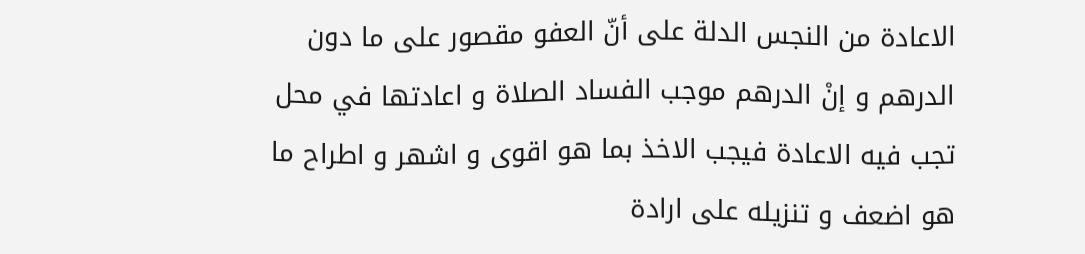الاعادة من النجس الدلة على أنّ العفو مقصور على ما دون الدرهم و إنْ الدرهم موجب الفساد الصلاة و اعادتها في محل تجب فيه الاعادة فيجب الاخذ بما هو اقوى و اشهر و اطراح ما هو اضعف و تنزيله على ارادة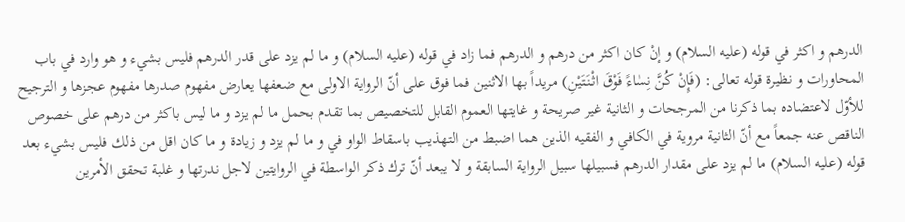الدرهم و اكثر في قوله (عليه السلام) و إنْ كان اكثر من درهم و الدرهم فما زاد في قوله (عليه السلام) و ما لم يزد على قدر الدرهم فليس بشيء و هو وارد في باب المحاورات و نظيرة قوله تعالى: (فَإِنْ كُنَّ نِسٰاءً فَوْقَ اثْنَتَيْنِ) مريداً بها الاثنين فما فوق على أنّ الرواية الاولى مع ضعفها يعارض مفهوم صدرها مفهوم عجزها و الترجيح للأوّل لاعتضاده بما ذكرنا من المرجحات و الثانية غير صريحة و غايتها العموم القابل للتخصيص بما تقدم بحمل ما لم يزد و ما ليس باكثر من درهم على خصوص الناقص عنه جمعاً مع أنّ الثانية مروية في الكافي و الفقيه الذين هما اضبط من التهذيب باسقاط الواو في و ما لم يزد و زيادة و ما كان اقل من ذلك فليس بشيء بعد قوله (عليه السلام) ما لم يزد على مقدار الدرهم فسبيلها سبيل الرواية السابقة و لا يبعد أنّ ترك ذكر الواسطة في الروايتين لاجل ندرتها و غلبة تحقق الأمرين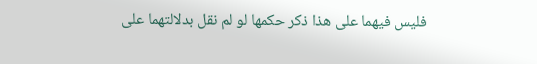فليس فيهما على هذا ذكر حكمها لو لم نقل بدلالتهما على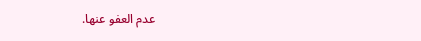عدم العفو عنها.